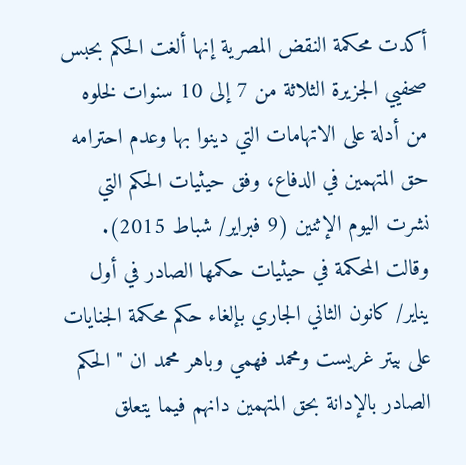أكدت محكمة النقض المصرية إنها ألغت الحكم بحبس صحفيي الجزيرة الثلاثة من 7 إلى 10 سنوات لخلوه من أدلة على الاتهامات التي دينوا بها وعدم احترامه حق المتهمين في الدفاع، وفق حيثيات الحكم التي نشرت اليوم الإثنين (9 فبراير/ شباط 2015).
وقالت المحكمة في حيثيات حكمها الصادر في أول يناير/ كانون الثاني الجاري بإلغاء حكم محكمة الجنايات على بيتر غريست ومحمد فهمي وباهر محمد ان " الحكم الصادر بالإدانة بحق المتهمين دانهم فيما يتعلق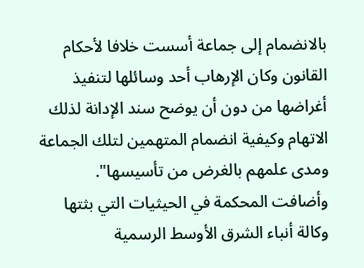بالانضمام إلى جماعة أسست خلافا لأحكام القانون وكان الإرهاب أحد وسائلها لتنفيذ أغراضها من دون أن يوضح سند الإدانة لذلك الاتهام وكيفية انضمام المتهمين لتلك الجماعة ومدى علمهم بالغرض من تأسيسها".
وأضافت المحكمة في الحيثيات التي بثتها وكالة أنباء الشرق الأوسط الرسمية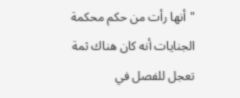"أنها رأت من حكم محكمة الجنايات أنه كان هناك ثمة تعجل للفصل في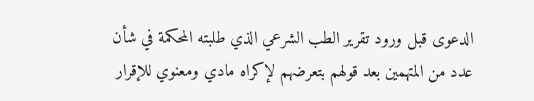الدعوى قبل ورود تقرير الطب الشرعي الذي طلبته المحكمة في شأن عدد من المتهمين بعد قولهم بتعرضهم لإكراه مادي ومعنوي للإقرار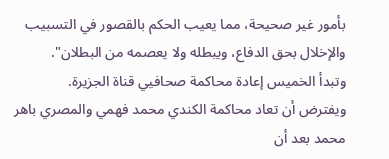بأمور غير صحيحة، مما يعيب الحكم بالقصور في التسبيب والإخلال بحق الدفاع، ويبطله ولا يعصمه من البطلان".
وتبدأ الخميس إعادة محاكمة صحافيي قناة الجزيرة.
ويفترض أن تعاد محاكمة الكندي محمد فهمي والمصري باهر محمد بعد أن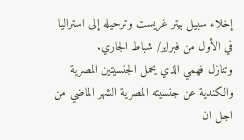إخلاء سبيل بيتر غريست وترحيله إلى استراليا في الأول من فبراير/ شباط الجاري.
وتنازل فهمي الذي يحمل الجنسيتين المصرية والكندية عن جنسيته المصرية الشهر الماضي من اجل ان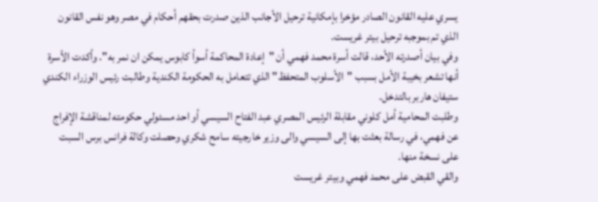يسري عليه القانون الصادر مؤخرا بإمكانية ترحيل الأجانب الذين صدرت بحقهم أحكام في مصر وهو نفس القانون الذي تم بموجبه ترحيل بيتر غريست.
وفي بيان أصدرته الأحد، قالت أسرة محمد فهمي أن "إعادة المحاكمة أسوأ كابوس يمكن ان نمر به". وأكدت الأسرة أنها تشعر بخيبة الأمل بسبب "الأسلوب المتحفظ" الذي تتعامل به الحكومة الكندية وطالبت رئيس الوزراء الكندي ستيفان هاربر بالتدخل.
وطلبت المحامية أمل كلوني مقابلة الرئيس المصري عبد الفتاح السيسي أو احد مسئولي حكومته لمناقشة الإفراج عن فهمي، في رسالة بعثت بها إلى السيسي والى وزير خارجيته سامح شكري وحصلت وكالة فرانس برس السبت على نسخة منها.
والقي القبض على محمد فهمي وبيتر غريست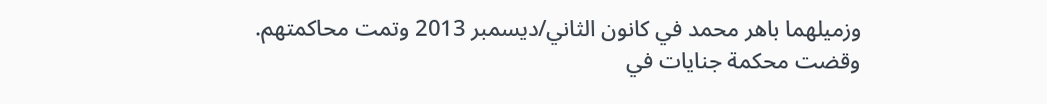وزميلهما باهر محمد في كانون الثاني/ديسمبر 2013 وتمت محاكمتهم.
وقضت محكمة جنايات في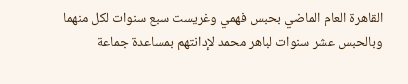القاهرة العام الماضي بحبس فهمي وغريست سبع سنوات لكل منهما وبالحبس عشر سنوات لباهر محمد لإدانتهم بمساعدة جماعة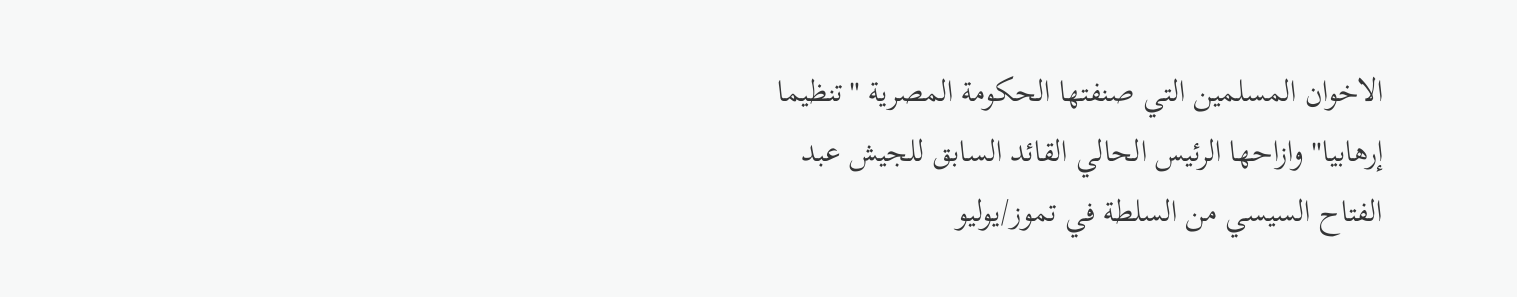الاخوان المسلمين التي صنفتها الحكومة المصرية "تنظيما إرهابيا" وازاحها الرئيس الحالي القائد السابق للجيش عبد الفتاح السيسي من السلطة في تموز/يوليو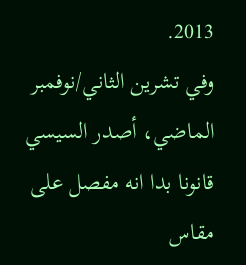2013.
وفي تشرين الثاني/نوفمبر الماضي، أصدر السيسي قانونا بدا انه مفصل على مقاس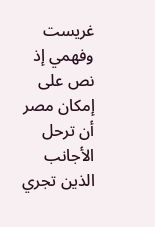غريست وفهمي إذ نص على إمكان مصر أن ترحل الأجانب الذين تجري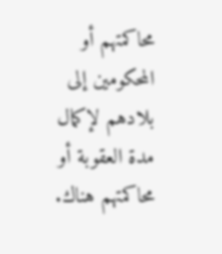محاكمتهم أو المحكومين إلى بلادهم لإكمال مدة العقوبة أو محاكمتهم هناك.